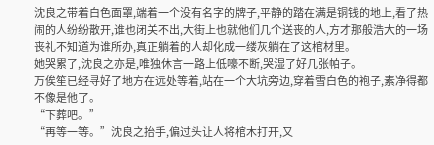沈良之带着白色面罩,端着一个没有名字的牌子,平静的踏在满是铜钱的地上,看了热闹的人纷纷散开,谁也闭关不出,大街上也就他们几个送丧的人,方才那般浩大的一场丧礼不知道为谁所办,真正躺着的人却化成一缕灰躺在了这棺材里。
她哭累了,沈良之亦是,唯独休言一路上低嚎不断,哭湿了好几张帕子。
万俟笙已经寻好了地方在远处等着,站在一个大坑旁边,穿着雪白色的袍子,素净得都不像是他了。
“下葬吧。”
“再等一等。”沈良之抬手,偏过头让人将棺木打开,又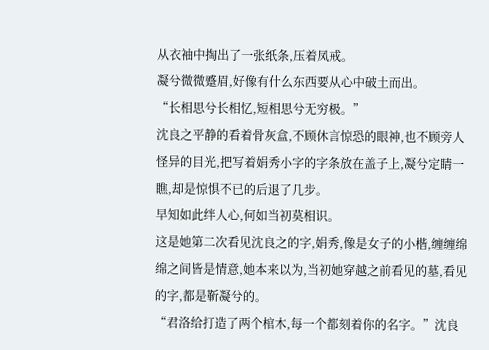从衣袖中掏出了一张纸条,压着凤戒。
凝兮微微蹙眉,好像有什么东西要从心中破土而出。
“长相思兮长相忆,短相思兮无穷极。”
沈良之平静的看着骨灰盒,不顾休言惊恐的眼神,也不顾旁人怪异的目光,把写着娟秀小字的字条放在盖子上,凝兮定睛一瞧,却是惊惧不已的后退了几步。
早知如此绊人心,何如当初莫相识。
这是她第二次看见沈良之的字,娟秀,像是女子的小楷,缠缠绵绵之间皆是情意,她本来以为,当初她穿越之前看见的墓,看见的字,都是靳凝兮的。
“君洛给打造了两个棺木,每一个都刻着你的名字。”沈良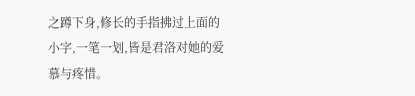之蹲下身,修长的手指拂过上面的小字,一笔一划,皆是君洛对她的爱慕与疼惜。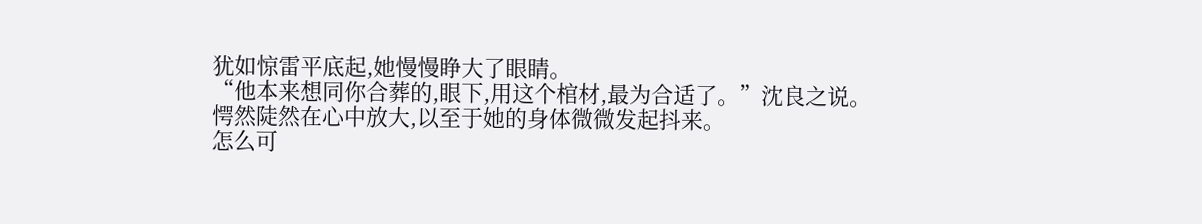犹如惊雷平底起,她慢慢睁大了眼睛。
“他本来想同你合葬的,眼下,用这个棺材,最为合适了。”沈良之说。
愕然陡然在心中放大,以至于她的身体微微发起抖来。
怎么可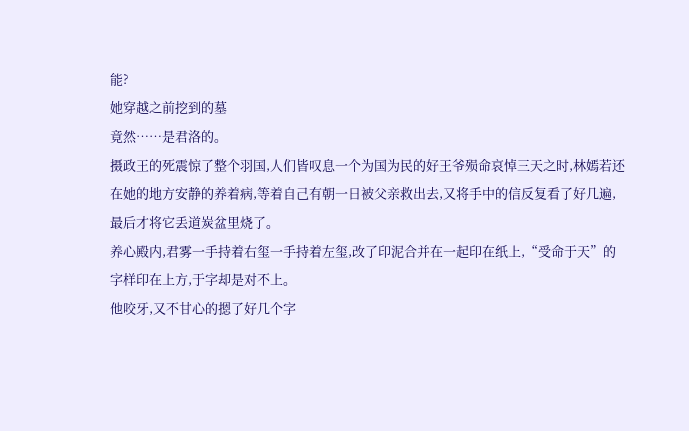能?
她穿越之前挖到的墓
竟然……是君洛的。
摄政王的死震惊了整个羽国,人们皆叹息一个为国为民的好王爷殒命哀悼三天之时,林嫣若还在她的地方安静的养着病,等着自己有朝一日被父亲救出去,又将手中的信反复看了好几遍,最后才将它丢道炭盆里烧了。
养心殿内,君雾一手持着右玺一手持着左玺,改了印泥合并在一起印在纸上,“受命于天”的字样印在上方,于字却是对不上。
他咬牙,又不甘心的摁了好几个字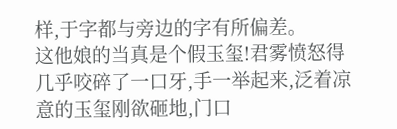样,于字都与旁边的字有所偏差。
这他娘的当真是个假玉玺!君雾愤怒得几乎咬碎了一口牙,手一举起来,泛着凉意的玉玺刚欲砸地,门口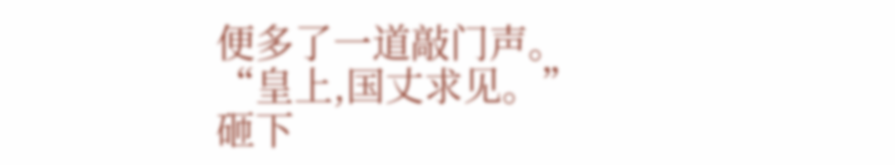便多了一道敲门声。
“皇上,国丈求见。”
砸下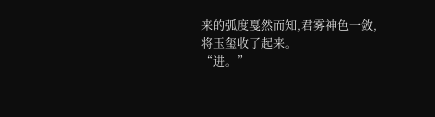来的弧度戛然而知,君雾神色一敛,将玉玺收了起来。
“进。”